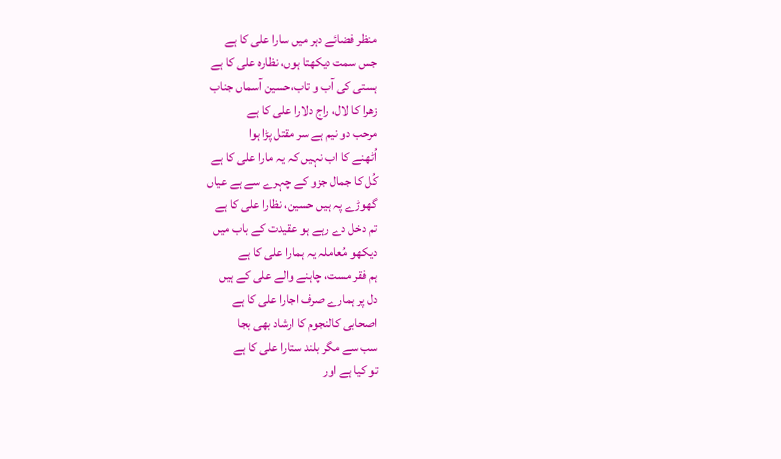منظر فضائے دہر میں سارا علی کا ہے
جس سمت دیکھتا ہوں، نظارہ علی کا ہے
ہستی کی آب و تاب،حسین آسماں جناب
زھرا کا لال، راج دلارا علی کا ہے
مرحب دو نیم ہے سر مقتل پڑا ہوا
اُٹھنے کا اب نہیں کہ یہ مارا علی کا ہے
کُل کا جمال جزو کے چہرے سے ہے عیاں
گھوڑے پہ ہیں حسین، نظارا علی کا ہے
تم دخل دے رہے ہو عقیدت کے باب میں
دیکھو مُعاملہ یہ ہمارا علی کا ہے
ہم فقر مست، چاہنے والے علی کے ہیں
دل پر ہمارے صرف اجارا علی کا ہے
اصحابی کالنجوم کا ارشاد بھی بجا
سب سے مگر بلند ستارا علی کا ہے
تو کیا ہے اور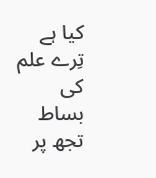کیا ہے تِرے علم کی بساط
تجھ پر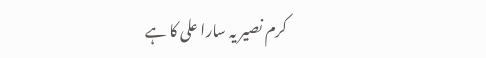کرم نصیر یہ سارا علی کا ہے